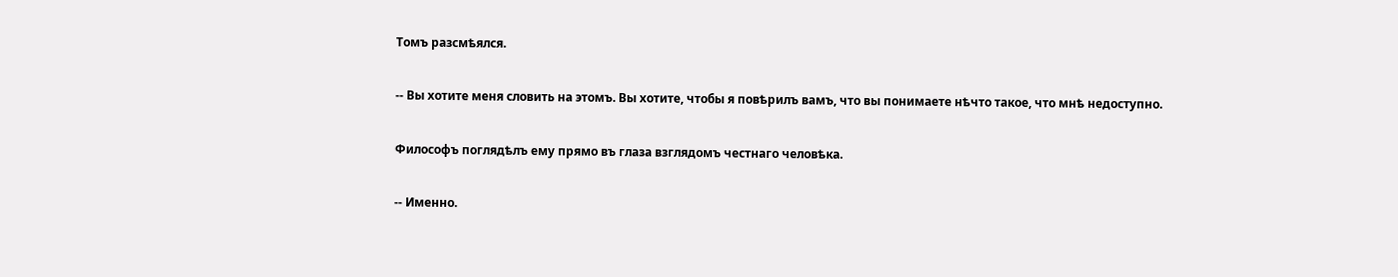Томъ разсмѣялся.

-- Вы хотите меня словить на этомъ. Вы хотите, чтобы я повѣрилъ вамъ, что вы понимаете нѣчто такое, что мнѣ недоступно.

Философъ поглядѣлъ ему прямо въ глаза взглядомъ честнаго человѣка.

-- Именно.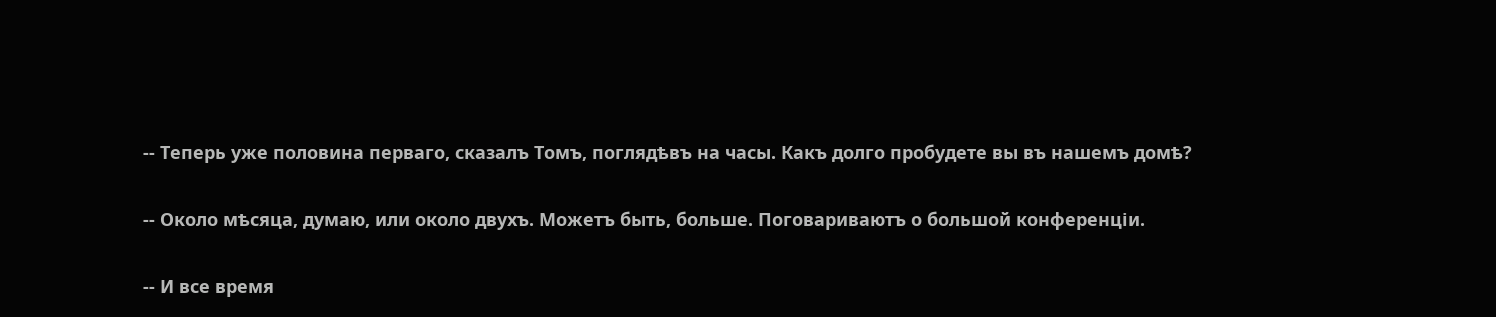-- Теперь уже половина перваго, сказалъ Томъ, поглядѣвъ на часы. Какъ долго пробудете вы въ нашемъ домѣ?

-- Около мѣсяца, думаю, или около двухъ. Можетъ быть, больше. Поговариваютъ о большой конференціи.

-- И все время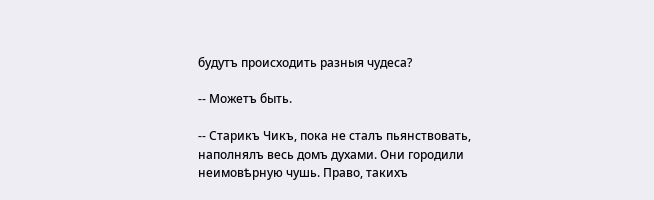будутъ происходить разныя чудеса?

-- Можетъ быть.

-- Старикъ Чикъ, пока не сталъ пьянствовать, наполнялъ весь домъ духами. Они городили неимовѣрную чушь. Право, такихъ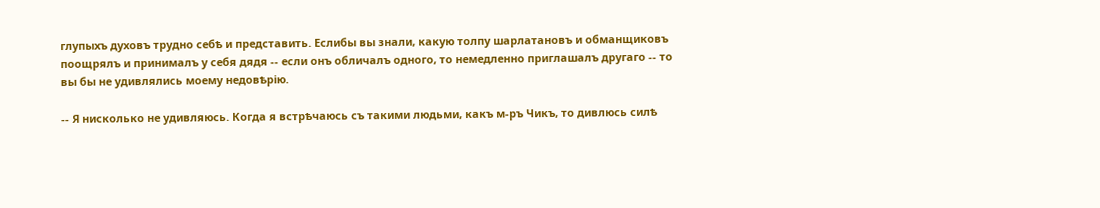глупыхъ духовъ трудно себѣ и представить. Еслибы вы знали, какую толпу шарлатановъ и обманщиковъ поощрялъ и принималъ у себя дядя -- если онъ обличалъ одного, то немедленно приглашалъ другаго -- то вы бы не удивлялись моему недовѣрію.

-- Я нисколько не удивляюсь. Когда я встрѣчаюсь съ такими людьми, какъ м-ръ Чикъ, то дивлюсь силѣ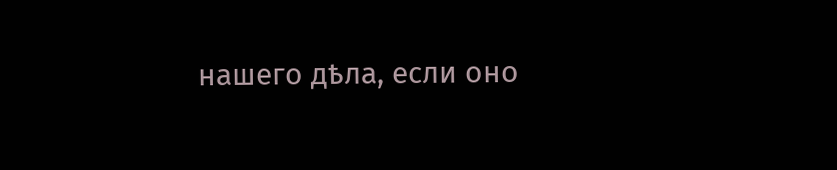нашего дѣла, если оно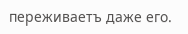переживаетъ даже его.